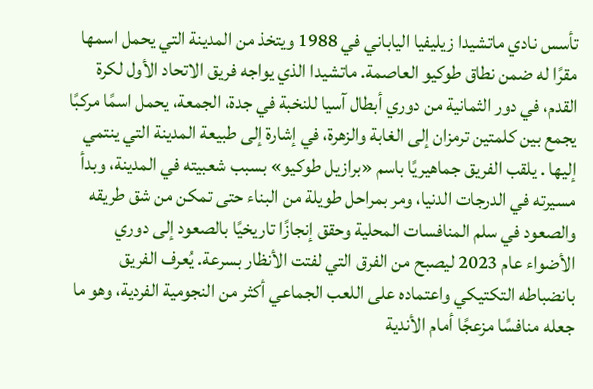تأسس نادي ماتشيدا زيليفيا الياباني في 1988 ويتخذ من المدينة التي يحمل اسمها مقرًا له ضمن نطاق طوكيو العاصمة. ماتشيدا الذي يواجه فريق الاتحاد الأول لكرة القدم، في دور الثمانية من دوري أبطال آسيا للنخبة في جدة، الجمعة، يحمل اسمًا مركبًا يجمع بين كلمتين ترمزان إلى الغابة والزهرة، في إشارة إلى طبيعة المدينة التي ينتمي إليها . يلقب الفريق جماهيريًا باسم «برازيل طوكيو» بسبب شعبيته في المدينة، وبدأ مسيرته في الدرجات الدنيا، ومر بمراحل طويلة من البناء حتى تمكن من شق طريقه والصعود في سلم المنافسات المحلية وحقق إنجازًا تاريخيًا بالصعود إلى دوري الأضواء عام 2023 ليصبح من الفرق التي لفتت الأنظار بسرعة. يُعرف الفريق بانضباطه التكتيكي واعتماده على اللعب الجماعي أكثر من النجومية الفردية، وهو ما جعله منافسًا مزعجًا أمام الأندية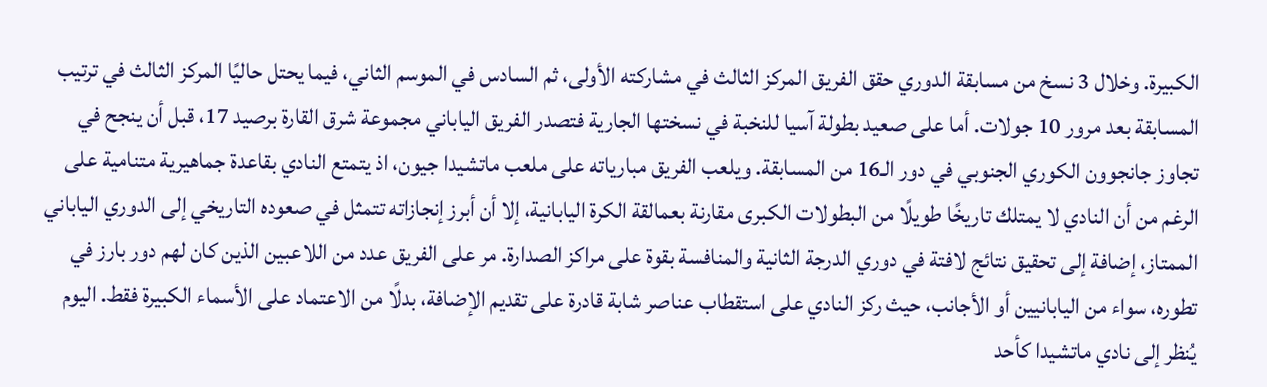الكبيرة. وخلال 3 نسخ من مسابقة الدوري حقق الفريق المركز الثالث في مشاركته الأولى، ثم السادس في الموسم الثاني، فيما يحتل حاليًا المركز الثالث في ترتيب المسابقة بعد مرور 10 جولات. أما على صعيد بطولة آسيا للنخبة في نسختها الجارية فتصدر الفريق الياباني مجموعة شرق القارة برصيد 17، قبل أن ينجح في تجاوز جانجوون الكوري الجنوبي في دور الـ16 من المسابقة. ويلعب الفريق مبارياته على ملعب ماتشيدا جيون، اذ يتمتع النادي بقاعدة جماهيرية متنامية على الرغم من أن النادي لا يمتلك تاريخًا طويلًا من البطولات الكبرى مقارنة بعمالقة الكرة اليابانية، إلا أن أبرز إنجازاته تتمثل في صعوده التاريخي إلى الدوري الياباني الممتاز، إضافة إلى تحقيق نتائج لافتة في دوري الدرجة الثانية والمنافسة بقوة على مراكز الصدارة. مر على الفريق عدد من اللاعبين الذين كان لهم دور بارز في تطوره، سواء من اليابانيين أو الأجانب، حيث ركز النادي على استقطاب عناصر شابة قادرة على تقديم الإضافة، بدلًا من الاعتماد على الأسماء الكبيرة فقط. اليوم يُنظر إلى نادي ماتشيدا كأحد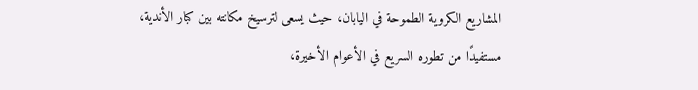المشاريع الكروية الطموحة في اليابان، حيث يسعى لترسيخ مكانته بين كبار الأندية، مستفيدًا من تطوره السريع في الأعوام الأخيرة،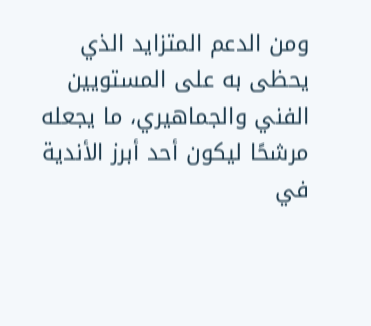ومن الدعم المتزايد الذي يحظى به على المستويين الفني والجماهيري، ما يجعله مرشحًا ليكون أحد أبرز الأندية في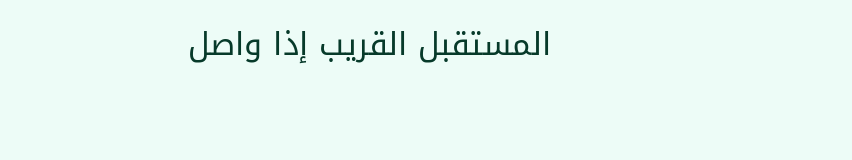المستقبل القريب إذا واصل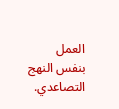العمل بنفس النهج التصاعدي.